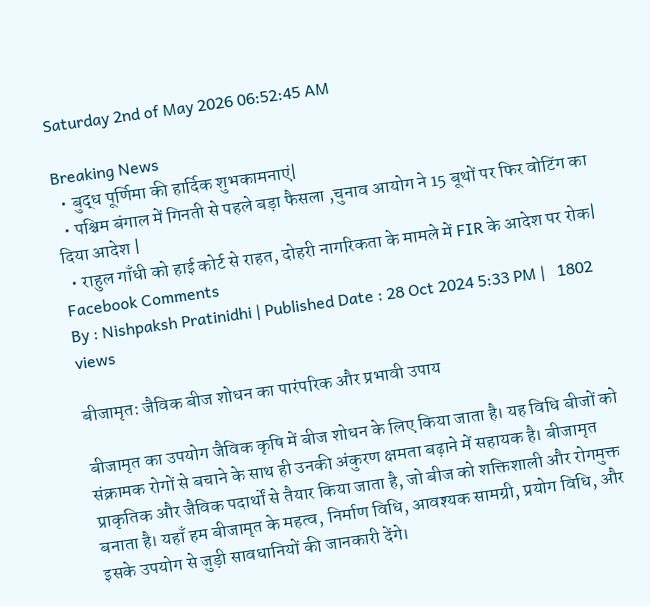Saturday 2nd of May 2026 06:52:45 AM

Breaking News
  • बुद्ध पूर्णिमा की हार्दिक शुभकामनाएं|
  • पश्चिम बंगाल में गिनती से पहले बड़ा फैसला ,चुनाव आयोग ने 15 बूथों पर फिर वोटिंग का दिया आदेश |
  • राहुल गाँधी को हाई कोर्ट से राहत, दोहरी नागरिकता के मामले में FIR के आदेश पर रोक|
Facebook Comments
By : Nishpaksh Pratinidhi | Published Date : 28 Oct 2024 5:33 PM |   1802 views

बीजामृत: जैविक बीज शोधन का पारंपरिक और प्रभावी उपाय

बीजामृत का उपयोग जैविक कृषि में बीज शोधन के लिए किया जाता है। यह विधि बीजों को संक्रामक रोगों से बचाने के साथ ही उनकी अंकुरण क्षमता बढ़ाने में सहायक है। बीजामृत प्राकृतिक और जैविक पदार्थों से तैयार किया जाता है, जो बीज को शक्तिशाली और रोगमुक्त बनाता है। यहाँ हम बीजामृत के महत्व, निर्माण विधि, आवश्यक सामग्री, प्रयोग विधि, और इसके उपयोग से जुड़ी सावधानियों की जानकारी देंगे।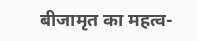बीजामृत का महत्व-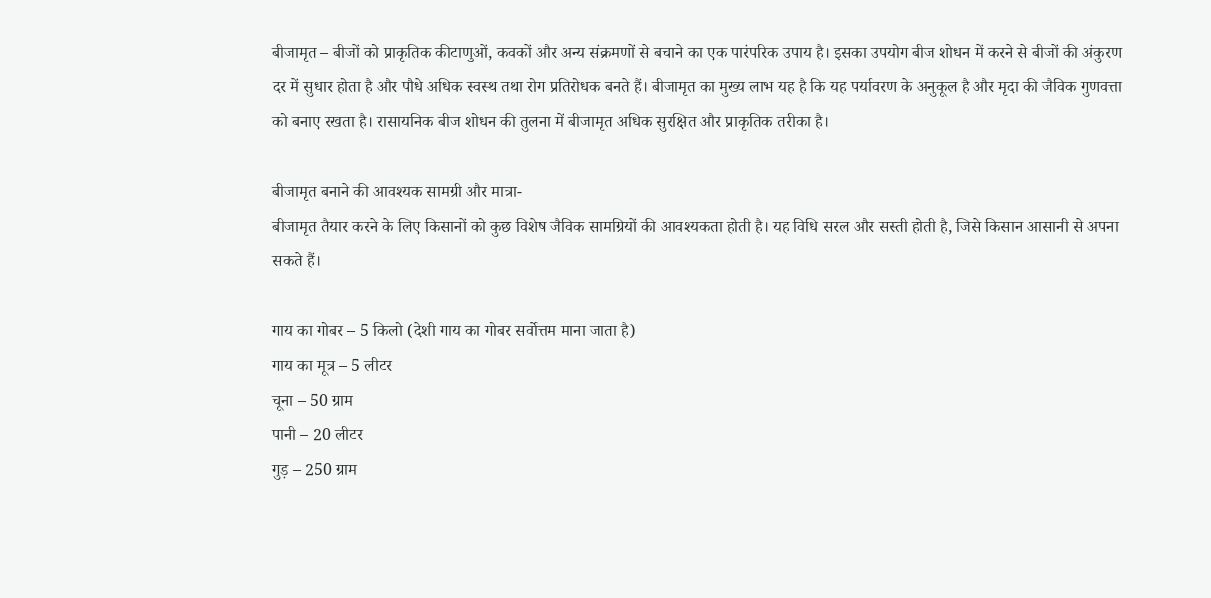बीजामृत – बीजों को प्राकृतिक कीटाणुओं, कवकों और अन्य संक्रमणों से बचाने का एक पारंपरिक उपाय है। इसका उपयोग बीज शोधन में करने से बीजों की अंकुरण दर में सुधार होता है और पौधे अधिक स्वस्थ तथा रोग प्रतिरोधक बनते हैं। बीजामृत का मुख्य लाभ यह है कि यह पर्यावरण के अनुकूल है और मृदा की जैविक गुणवत्ता को बनाए रखता है। रासायनिक बीज शोधन की तुलना में बीजामृत अधिक सुरक्षित और प्राकृतिक तरीका है।

बीजामृत बनाने की आवश्यक सामग्री और मात्रा-
बीजामृत तैयार करने के लिए किसानों को कुछ विशेष जैविक सामग्रियों की आवश्यकता होती है। यह विधि सरल और सस्ती होती है, जिसे किसान आसानी से अपना सकते हैं।

गाय का गोबर – 5 किलो (देशी गाय का गोबर सर्वोत्तम माना जाता है)
गाय का मूत्र – 5 लीटर
चूना – 50 ग्राम
पानी – 20 लीटर
गुड़ – 250 ग्राम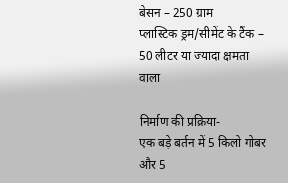बेसन – 250 ग्राम
प्लास्टिक ड्रम/सीमेंट के टैंक –  50 लीटर या ज्यादा क्षमता वाला

निर्माण की प्रक्रिया-
एक बड़े बर्तन में 5 किलो गोबर और 5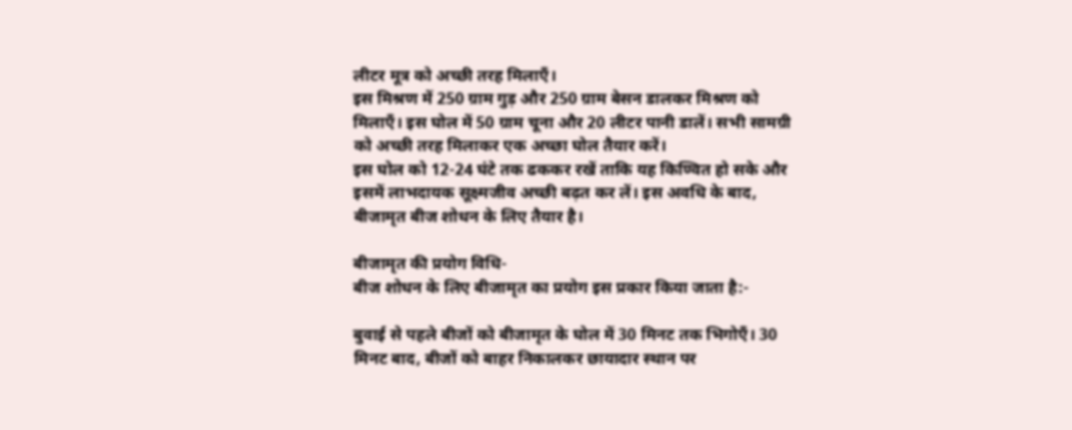लीटर मूत्र को अच्छी तरह मिलाएँ।
इस मिश्रण में 250 ग्राम गुड़ और 250 ग्राम बेसन डालकर मिश्रण को मिलाएँ। इस घोल में 50 ग्राम चूना और 20 लीटर पानी डालें। सभी सामग्री को अच्छी तरह मिलाकर एक अच्छा घोल तैयार करें।
इस घोल को 12-24 घंटे तक ढककर रखें ताकि यह किण्वित हो सके और इसमें लाभदायक सूक्ष्मजीव अच्छी बढ़त कर लें। इस अवधि के बाद, बीजामृत बीज शोधन के लिए तैयार है।

बीजामृत की प्रयोग विधि-
बीज शोधन के लिए बीजामृत का प्रयोग इस प्रकार किया जाता है:-

बुवाई से पहले बीजों को बीजामृत के घोल में 30 मिनट तक भिगोएँ। 30 मिनट बाद, बीजों को बाहर निकालकर छायादार स्थान पर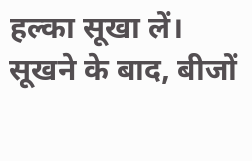हल्का सूखा लें। सूखने के बाद, बीजों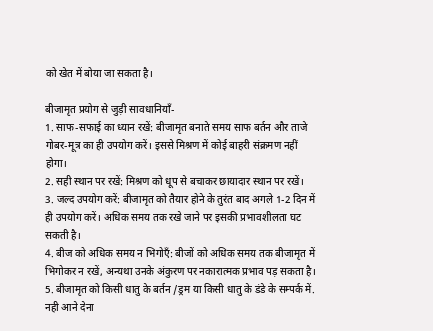को खेत में बोया जा सकता है।

बीजामृत प्रयोग से जुड़ी सावधानियाँ-
1. साफ-सफाई का ध्यान रखें: बीजामृत बनाते समय साफ बर्तन और ताजे गोबर-मूत्र का ही उपयोग करें। इससे मिश्रण में कोई बाहरी संक्रमण नहीं होगा।
2. सही स्थान पर रखें: मिश्रण को धूप से बचाकर छायादार स्थान पर रखें।
3. जल्द उपयोग करें: बीजामृत को तैयार होने के तुरंत बाद अगले 1-2 दिन में ही उपयोग करें। अधिक समय तक रखे जाने पर इसकी प्रभावशीलता घट सकती है।
4. बीज को अधिक समय न भिगोएँ: बीजों को अधिक समय तक बीजामृत में भिगोकर न रखें, अन्यथा उनके अंकुरण पर नकारात्मक प्रभाव पड़ सकता है।
5. बीजामृत को किसी धातु के बर्तन /ड्रम या किसी धातु के डंडे के सम्पर्क में. नही आने देना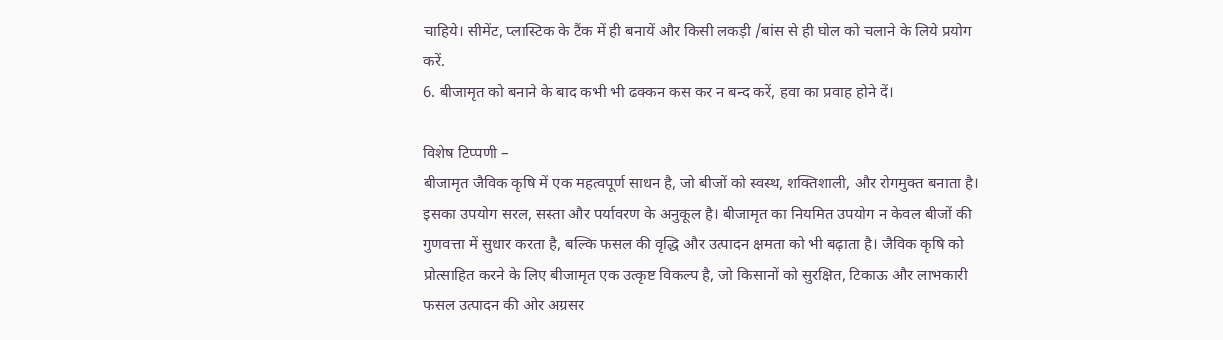चाहिये। सीमेंट, प्लास्टिक के टैंक में ही बनायें और किसी लकड़ी /बांस से ही घोल को चलाने के लिये प्रयोग करें.
6. बीजामृत को बनाने के बाद कभी भी ढक्कन कस कर न बन्द करें, हवा का प्रवाह होने दें।

विशेष टिप्पणी –
बीजामृत जैविक कृषि में एक महत्वपूर्ण साधन है, जो बीजों को स्वस्थ, शक्तिशाली, और रोगमुक्त बनाता है। इसका उपयोग सरल, सस्ता और पर्यावरण के अनुकूल है। बीजामृत का नियमित उपयोग न केवल बीजों की गुणवत्ता में सुधार करता है, बल्कि फसल की वृद्धि और उत्पादन क्षमता को भी बढ़ाता है। जैविक कृषि को प्रोत्साहित करने के लिए बीजामृत एक उत्कृष्ट विकल्प है, जो किसानों को सुरक्षित, टिकाऊ और लाभकारी फसल उत्पादन की ओर अग्रसर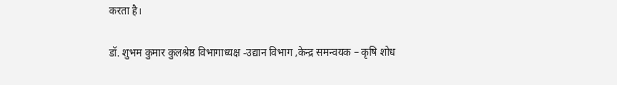करता है।

डॉ. शुभम कुमार कुलश्रेष्ठ विभागाध्यक्ष -उद्यान विभाग ,केन्द्र समन्वयक – कृषि शोध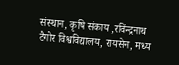संस्थान, कृषि संकाय ,रविंन्द्रनाथ टैगोर विश्वविद्यालय, रायसेन, मध्य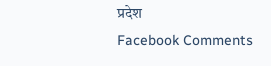प्रदेश
Facebook Comments